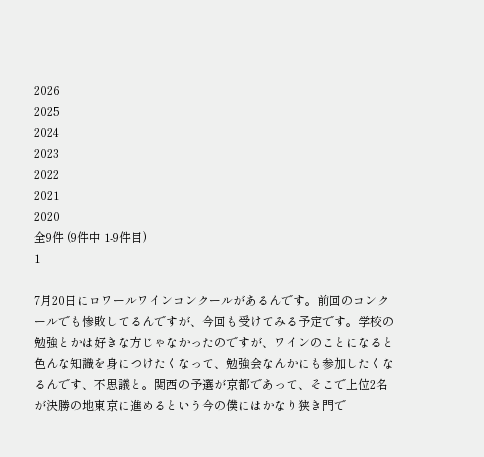2026
2025
2024
2023
2022
2021
2020
全9件 (9件中 1-9件目)
1

7月20日にロワールワインコンクールがあるんです。前回のコンクールでも惨敗してるんですが、今回も受けてみる予定です。学校の勉強とかは好きな方じゃなかったのですが、ワインのことになると色んな知識を身につけたくなって、勉強会なんかにも参加したくなるんです、不思議と。関西の予選が京都であって、そこで上位2名が決勝の地東京に進めるという今の僕にはかなり狭き門で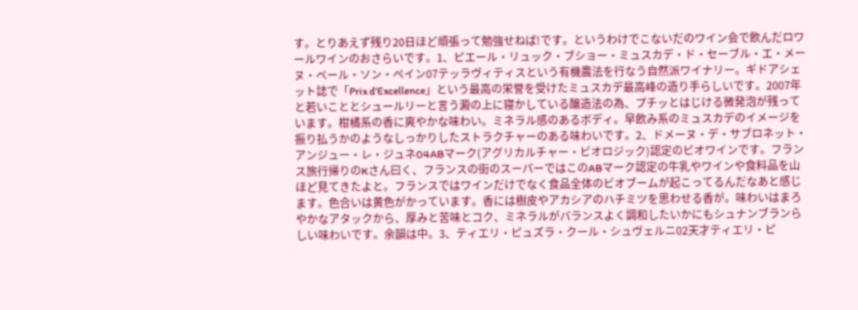す。とりあえず残り20日ほど頑張って勉強せねば!です。というわけでこないだのワイン会で飲んだロワールワインのおさらいです。1、ピエール・リュック・ブショー・ミュスカデ・ド・セーブル・エ・メーヌ・ペール・ソン・ペイン07テッラヴィティスという有機農法を行なう自然派ワイナリー。ギドアシェット誌で「Prix d'Excellence」という最高の栄誉を受けたミュスカデ最高峰の造り手らしいです。2007年と若いこととシュールリーと言う澱の上に寝かしている醸造法の為、プチッとはじける微発泡が残っています。柑橘系の香に爽やかな味わい。ミネラル感のあるボディ。早飲み系のミュスカデのイメージを振り払うかのようなしっかりしたストラクチャーのある味わいです。2、ドメーヌ・デ・サブロネット・アンジュー・レ・ジュネ04ABマーク(アグリカルチャー・ビオロジック)認定のビオワインです。フランス旅行帰りのKさん曰く、フランスの街のスーパーではこのABマーク認定の牛乳やワインや食料品を山ほど見てきたよと。フランスではワインだけでなく食品全体のビオブームが起こってるんだなあと感じます。色合いは黄色がかっています。香には樹皮やアカシアのハチミツを思わせる香が。味わいはまろやかなアタックから、厚みと苦味とコク、ミネラルがバランスよく調和したいかにもシュナンブランらしい味わいです。余韻は中。3、ティエリ・ピュズラ・クール・シュヴェルニ02天才ティエリ・ピ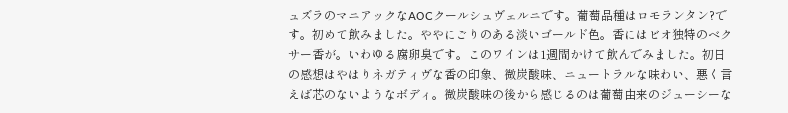ュズラのマニアックなAOCクールシュヴェルニです。葡萄品種はロモランタン?です。初めて飲みました。ややにごりのある淡いゴールド色。香にはビオ独特のベクサー香が。いわゆる腐卵臭です。このワインは1週間かけて飲んでみました。初日の感想はやはりネガティヴな香の印象、微炭酸味、ニュートラルな味わい、悪く言えば芯のないようなボディ。微炭酸味の後から感じるのは葡萄由来のジューシーな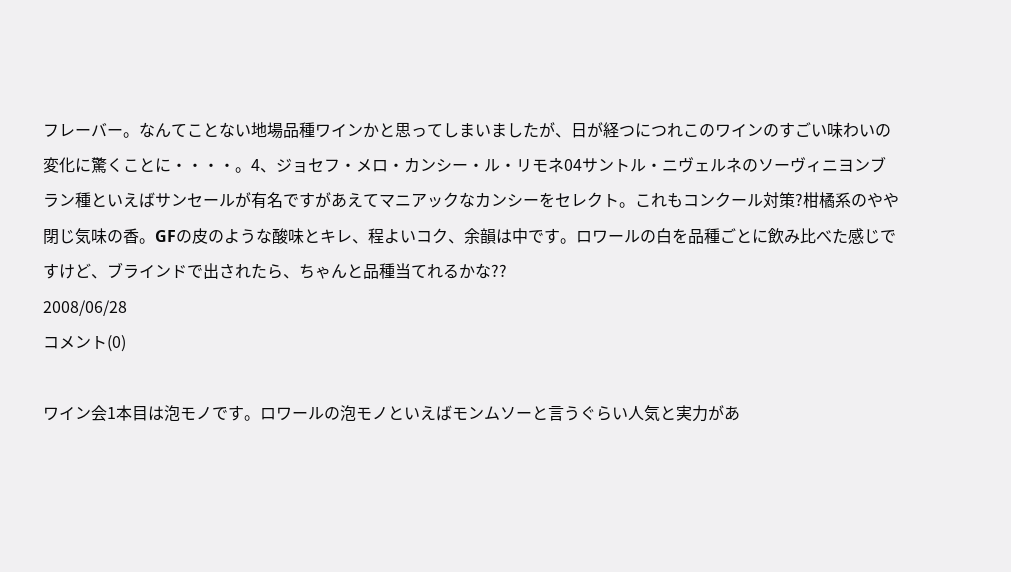フレーバー。なんてことない地場品種ワインかと思ってしまいましたが、日が経つにつれこのワインのすごい味わいの変化に驚くことに・・・・。4、ジョセフ・メロ・カンシー・ル・リモネ04サントル・ニヴェルネのソーヴィニヨンブラン種といえばサンセールが有名ですがあえてマニアックなカンシーをセレクト。これもコンクール対策?柑橘系のやや閉じ気味の香。GFの皮のような酸味とキレ、程よいコク、余韻は中です。ロワールの白を品種ごとに飲み比べた感じですけど、ブラインドで出されたら、ちゃんと品種当てれるかな??
2008/06/28
コメント(0)

ワイン会1本目は泡モノです。ロワールの泡モノといえばモンムソーと言うぐらい人気と実力があ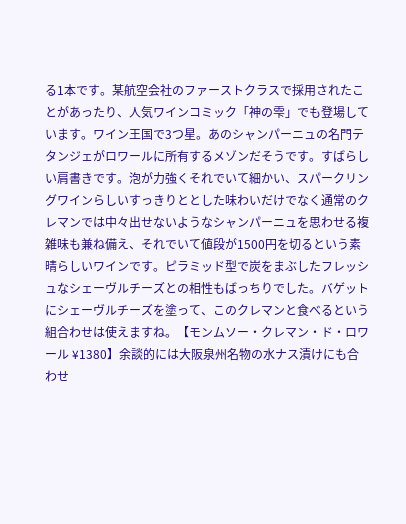る1本です。某航空会社のファーストクラスで採用されたことがあったり、人気ワインコミック「神の雫」でも登場しています。ワイン王国で3つ星。あのシャンパーニュの名門テタンジェがロワールに所有するメゾンだそうです。すばらしい肩書きです。泡が力強くそれでいて細かい、スパークリングワインらしいすっきりととした味わいだけでなく通常のクレマンでは中々出せないようなシャンパーニュを思わせる複雑味も兼ね備え、それでいて値段が1500円を切るという素晴らしいワインです。ピラミッド型で炭をまぶしたフレッシュなシェーヴルチーズとの相性もばっちりでした。バゲットにシェーヴルチーズを塗って、このクレマンと食べるという組合わせは使えますね。【モンムソー・クレマン・ド・ロワール ¥1380】余談的には大阪泉州名物の水ナス漬けにも合わせ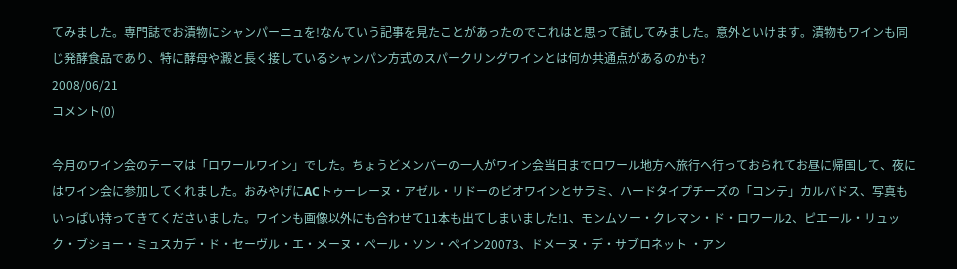てみました。専門誌でお漬物にシャンパーニュを!なんていう記事を見たことがあったのでこれはと思って試してみました。意外といけます。漬物もワインも同じ発酵食品であり、特に酵母や澱と長く接しているシャンパン方式のスパークリングワインとは何か共通点があるのかも?
2008/06/21
コメント(0)

今月のワイン会のテーマは「ロワールワイン」でした。ちょうどメンバーの一人がワイン会当日までロワール地方へ旅行へ行っておられてお昼に帰国して、夜にはワイン会に参加してくれました。おみやげにACトゥーレーヌ・アゼル・リドーのビオワインとサラミ、ハードタイプチーズの「コンテ」カルバドス、写真もいっぱい持ってきてくださいました。ワインも画像以外にも合わせて11本も出てしまいました!1、モンムソー・クレマン・ド・ロワール2、ピエール・リュック・ブショー・ミュスカデ・ド・セーヴル・エ・メーヌ・ペール・ソン・ペイン20073、ドメーヌ・デ・サブロネット ・アン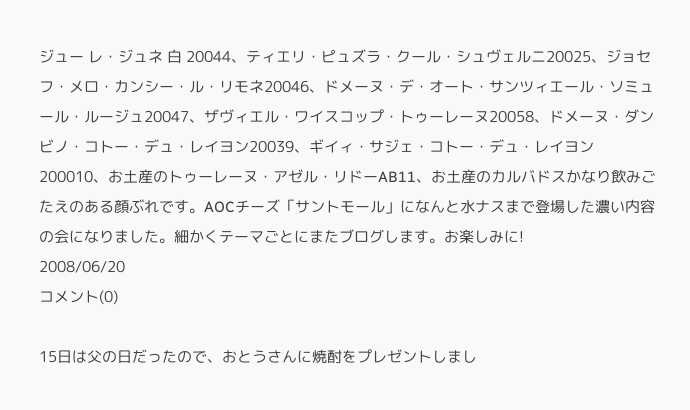ジュー レ・ジュネ 白 20044、ティエリ・ピュズラ・クール・シュヴェルニ20025、ジョセフ・メロ・カンシー・ル・リモネ20046、ドメーヌ・デ・オート・サンツィエール・ソミュール・ルージュ20047、ザヴィエル・ワイスコップ・トゥーレーヌ20058、ドメーヌ・ダンビノ・コトー・デュ・レイヨン20039、ギイィ・サジェ・コトー・デュ・レイヨン200010、お土産のトゥーレーヌ・アゼル・リドーAB11、お土産のカルバドスかなり飲みごたえのある顔ぶれです。AOCチーズ「サントモール」になんと水ナスまで登場した濃い内容の会になりました。細かくテーマごとにまたブログします。お楽しみに!
2008/06/20
コメント(0)

15日は父の日だったので、おとうさんに焼酎をプレゼントしまし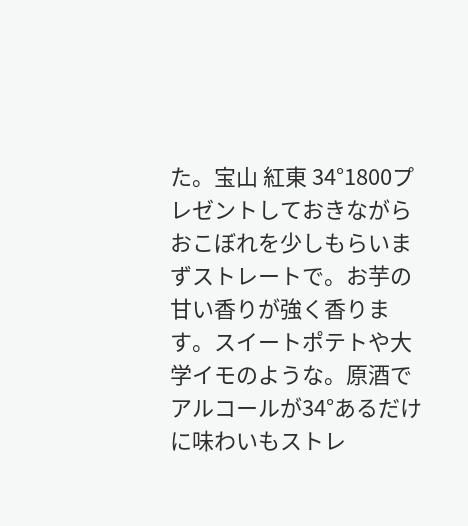た。宝山 紅東 34°1800プレゼントしておきながらおこぼれを少しもらいまずストレートで。お芋の甘い香りが強く香ります。スイートポテトや大学イモのような。原酒でアルコールが34°あるだけに味わいもストレ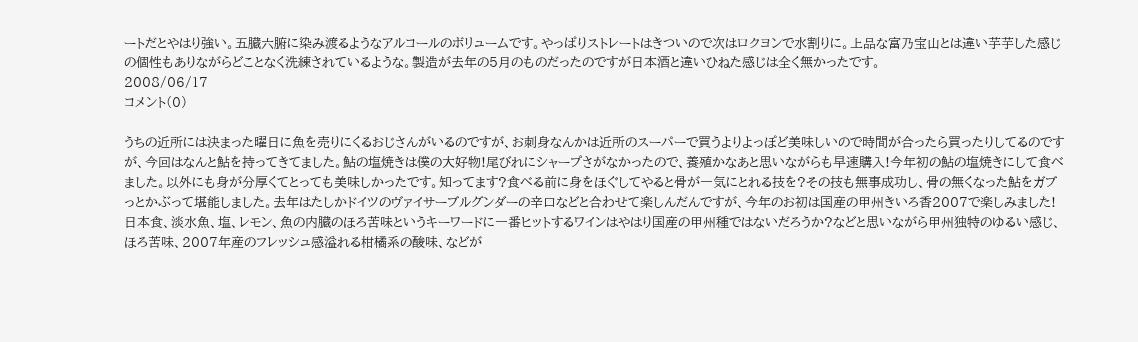ートだとやはり強い。五臓六腑に染み渡るようなアルコールのボリュームです。やっぱりストレートはきついので次はロクヨンで水割りに。上品な富乃宝山とは違い芋芋した感じの個性もありながらどことなく洗練されているような。製造が去年の5月のものだったのですが日本酒と違いひねた感じは全く無かったです。
2008/06/17
コメント(0)

うちの近所には決まった曜日に魚を売りにくるおじさんがいるのですが、お刺身なんかは近所のスーパーで買うよりよっぽど美味しいので時間が合ったら買ったりしてるのですが、今回はなんと鮎を持ってきてました。鮎の塩焼きは僕の大好物!尾びれにシャープさがなかったので、養殖かなあと思いながらも早速購入!今年初の鮎の塩焼きにして食べました。以外にも身が分厚くてとっても美味しかったです。知ってます?食べる前に身をほぐしてやると骨が一気にとれる技を?その技も無事成功し、骨の無くなった鮎をガブっとかぶって堪能しました。去年はたしかドイツのヴァイサーブルグンダーの辛口などと合わせて楽しんだんですが、今年のお初は国産の甲州きいろ香2007で楽しみました!日本食、淡水魚、塩、レモン、魚の内臓のほろ苦味というキーワードに一番ヒットするワインはやはり国産の甲州種ではないだろうか?などと思いながら甲州独特のゆるい感じ、ほろ苦味、2007年産のフレッシュ感溢れる柑橘系の酸味、などが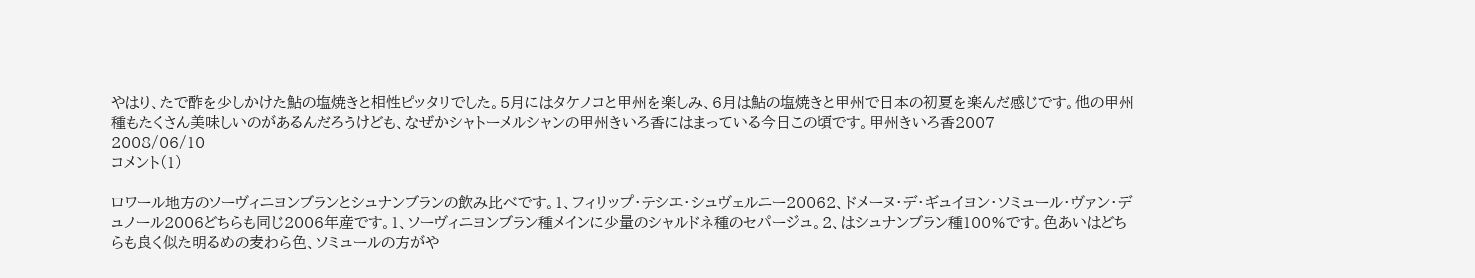やはり、たで酢を少しかけた鮎の塩焼きと相性ピッタリでした。5月にはタケノコと甲州を楽しみ、6月は鮎の塩焼きと甲州で日本の初夏を楽んだ感じです。他の甲州種もたくさん美味しいのがあるんだろうけども、なぜかシャトーメルシャンの甲州きいろ香にはまっている今日この頃です。甲州きいろ香2007
2008/06/10
コメント(1)

ロワール地方のソーヴィニヨンブランとシュナンブランの飲み比べです。1、フィリップ・テシエ・シュヴェルニー20062、ドメーヌ・デ・ギュイヨン・ソミュール・ヴァン・デュノール2006どちらも同じ2006年産です。1、ソーヴィニヨンブラン種メインに少量のシャルドネ種のセパージュ。2、はシュナンブラン種100%です。色あいはどちらも良く似た明るめの麦わら色、ソミュールの方がや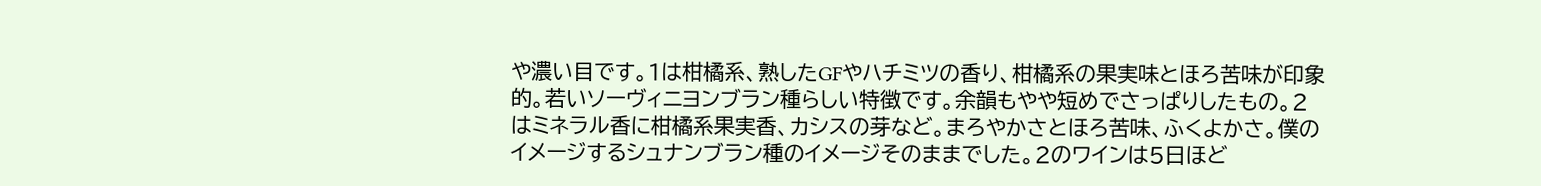や濃い目です。1は柑橘系、熟したGFやハチミツの香り、柑橘系の果実味とほろ苦味が印象的。若いソーヴィニヨンブラン種らしい特徴です。余韻もやや短めでさっぱりしたもの。2はミネラル香に柑橘系果実香、カシスの芽など。まろやかさとほろ苦味、ふくよかさ。僕のイメージするシュナンブラン種のイメージそのままでした。2のワインは5日ほど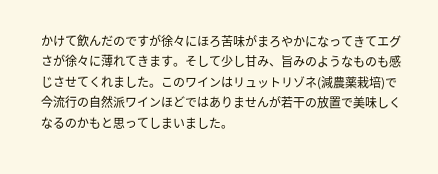かけて飲んだのですが徐々にほろ苦味がまろやかになってきてエグさが徐々に薄れてきます。そして少し甘み、旨みのようなものも感じさせてくれました。このワインはリュットリゾネ(減農薬栽培)で今流行の自然派ワインほどではありませんが若干の放置で美味しくなるのかもと思ってしまいました。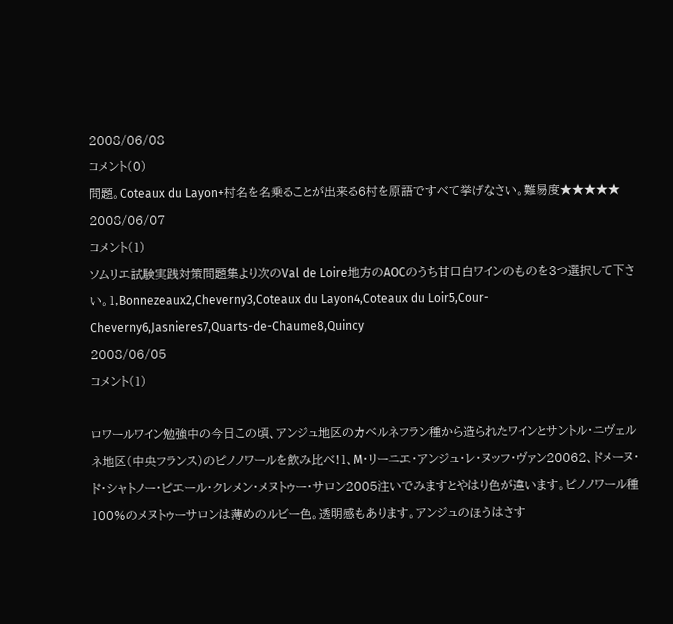2008/06/08
コメント(0)
問題。Coteaux du Layon+村名を名乗ることが出来る6村を原語ですべて挙げなさい。難易度★★★★★
2008/06/07
コメント(1)
ソムリエ試験実践対策問題集より次のVal de Loire地方のAOCのうち甘口白ワインのものを3つ選択して下さい。1,Bonnezeaux2,Cheverny3,Coteaux du Layon4,Coteaux du Loir5,Cour-Cheverny6,Jasnieres7,Quarts-de-Chaume8,Quincy
2008/06/05
コメント(1)

ロワールワイン勉強中の今日この頃、アンジュ地区のカベルネフラン種から造られたワインとサントル・ニヴェルネ地区(中央フランス)のピノノワールを飲み比べ!1、M・リーニエ・アンジュ・レ・ヌッフ・ヴァン20062、ドメーヌ・ド・シャトノー・ピエール・クレメン・メヌトゥー・サロン2005注いでみますとやはり色が違います。ピノノワール種100%のメヌトゥーサロンは薄めのルビー色。透明感もあります。アンジュのほうはさす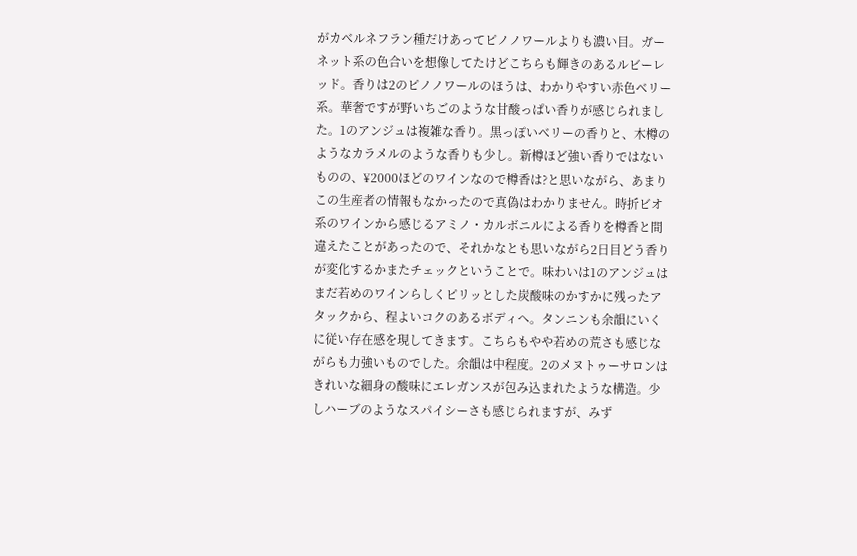がカベルネフラン種だけあってピノノワールよりも濃い目。ガーネット系の色合いを想像してたけどこちらも輝きのあるルビーレッド。香りは2のピノノワールのほうは、わかりやすい赤色ベリー系。華奢ですが野いちごのような甘酸っぱい香りが感じられました。1のアンジュは複雑な香り。黒っぽいベリーの香りと、木樽のようなカラメルのような香りも少し。新樽ほど強い香りではないものの、¥2000ほどのワインなので樽香は?と思いながら、あまりこの生産者の情報もなかったので真偽はわかりません。時折ビオ系のワインから感じるアミノ・カルボニルによる香りを樽香と間違えたことがあったので、それかなとも思いながら2日目どう香りが変化するかまたチェックということで。味わいは1のアンジュはまだ若めのワインらしくピリッとした炭酸味のかすかに残ったアタックから、程よいコクのあるボディへ。タンニンも余韻にいくに従い存在感を現してきます。こちらもやや若めの荒さも感じながらも力強いものでした。余韻は中程度。2のメヌトゥーサロンはきれいな細身の酸味にエレガンスが包み込まれたような構造。少しハーブのようなスパイシーさも感じられますが、みず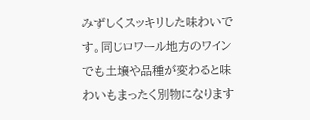みずしくスッキリした味わいです。同じロワール地方のワインでも土壌や品種が変わると味わいもまったく別物になります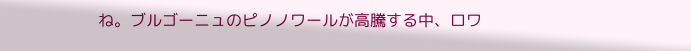ね。ブルゴーニュのピノノワールが高騰する中、ロワ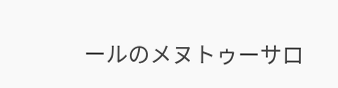ールのメヌトゥーサロ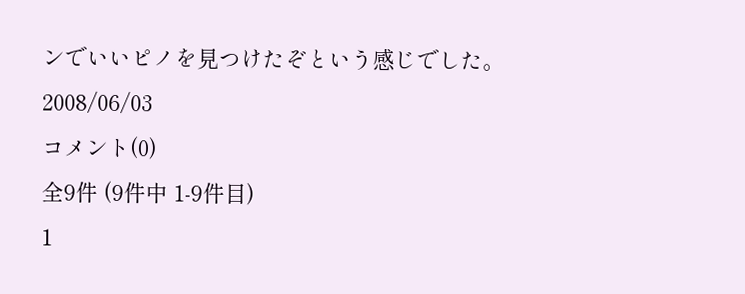ンでいいピノを見つけたぞという感じでした。
2008/06/03
コメント(0)
全9件 (9件中 1-9件目)
1